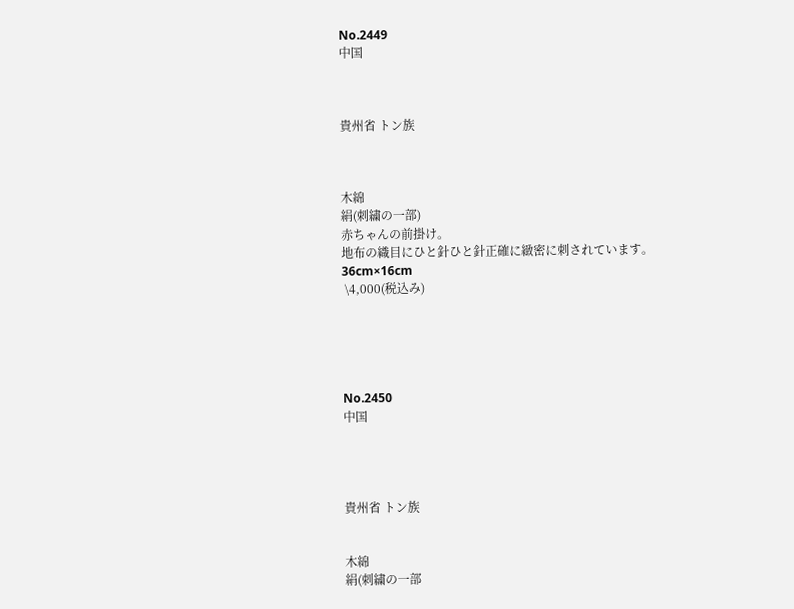No.2449
中国



貴州省 トン族



木綿
絹(刺繍の一部)
赤ちゃんの前掛け。
地布の織目にひと針ひと針正確に緻密に刺されています。
36cm×16cm
 \4,000(税込み)





No.2450
中国




貴州省 トン族


木綿
絹(刺繍の一部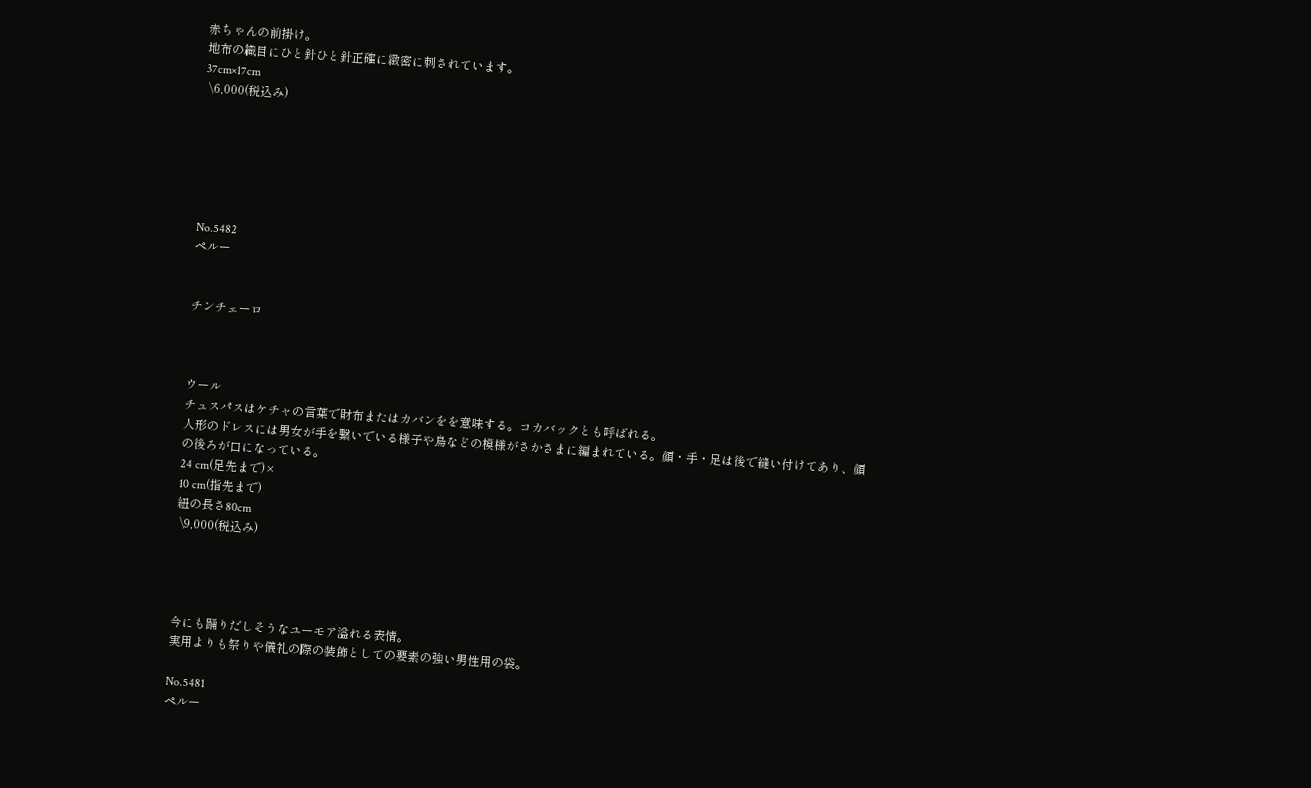赤ちゃんの前掛け。
地布の織目にひと針ひと針正確に緻密に刺されています。
37cm×17cm
 \6,000(税込み)






No.5482
ペルー


チンチェーロ



ウール
チュスパスはケチャの言葉で財布またはカバンをを意味する。コカバックとも呼ばれる。
人形のドレスには男女が手を繋いでいる様子や鳥などの模様がさかさまに編まれている。顔・手・足は後で縫い付けてあり、顔の後ろが口になっている。
24 cm(足先まで)×
10 cm(指先まで)
紐の長さ80cm
 \9,000(税込み)




今にも踊りだしそうなユーモア溢れる表情。
実用よりも祭りや儀礼の際の装飾としての要素の強い男性用の袋。

No.5481
ペルー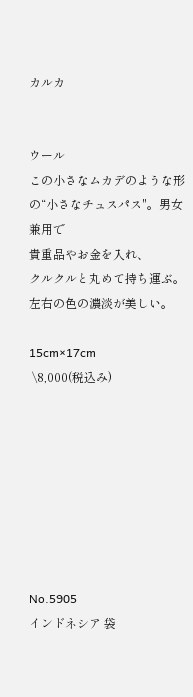カルカ


ウール
この小さなムカデのような形の“小さなチュスパス"。男女兼用で
貴重品やお金を入れ、
クルクルと丸めて持ち運ぶ。
左右の色の濃淡が美しい。

15cm×17cm
 \8,000(税込み)








No.5905
インドネシア 袋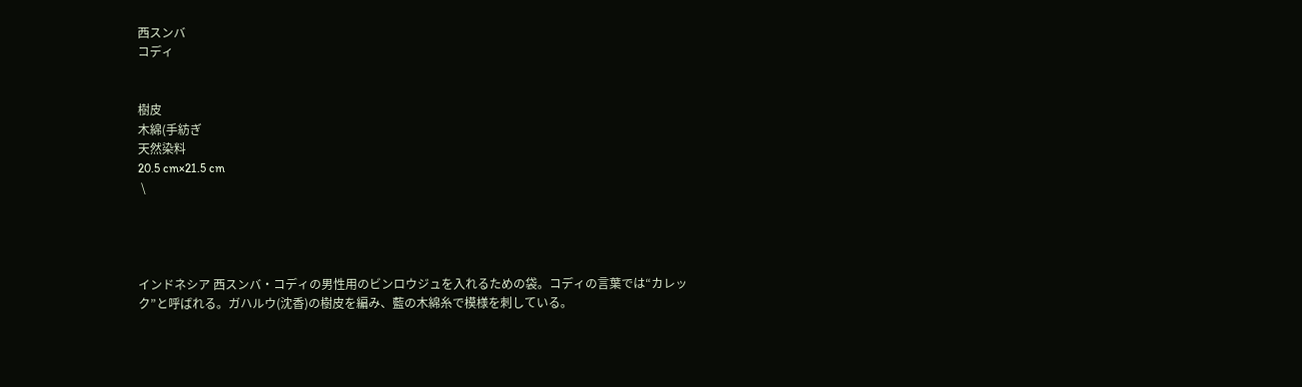西スンバ
コディ


樹皮
木綿(手紡ぎ
天然染料
20.5 cm×21.5 cm
 \




インドネシア 西スンバ・コディの男性用のビンロウジュを入れるための袋。コディの言葉では“カレック”と呼ばれる。ガハルウ(沈香)の樹皮を編み、藍の木綿糸で模様を刺している。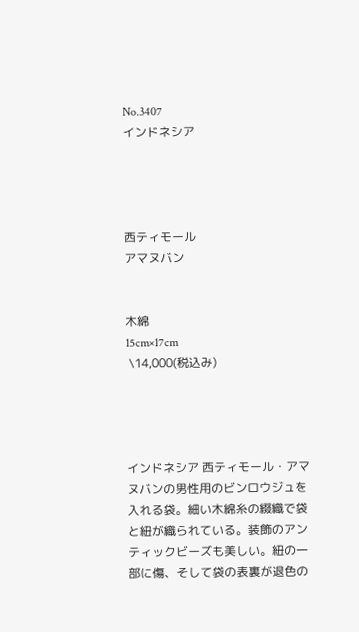No.3407
インドネシア




西ティモール
アマヌバン


木綿
15cm×17cm
 \14,000(税込み)




インドネシア 西ティモール・アマヌバンの男性用のビンロウジュを入れる袋。細い木綿糸の綴織で袋と紐が織られている。装飾のアンティックビーズも美しい。紐の一部に傷、そして袋の表裏が退色の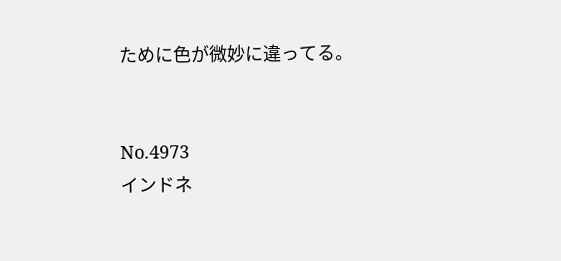ために色が微妙に違ってる。


No.4973
インドネ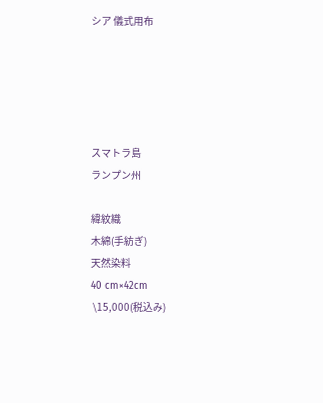シア 儀式用布





スマトラ島
ランプン州

緯紋織
木綿(手紡ぎ)
天然染料
40 cm×42cm
 \15,000(税込み)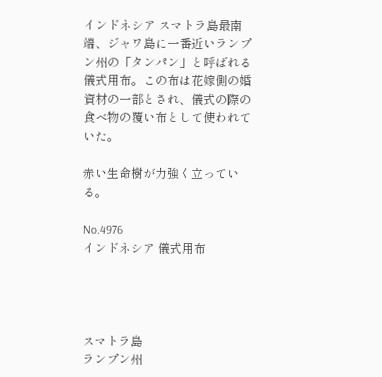インドネシア スマトラ島最南端、ジャワ島に一番近いランプン州の「タンパン」と呼ばれる儀式用布。この布は花嫁側の婚資材の一部とされ、儀式の際の食べ物の覆い布として使われていた。

赤い生命樹が力強く立っている。

No.4976
インドネシア 儀式用布




スマトラ島
ランプン州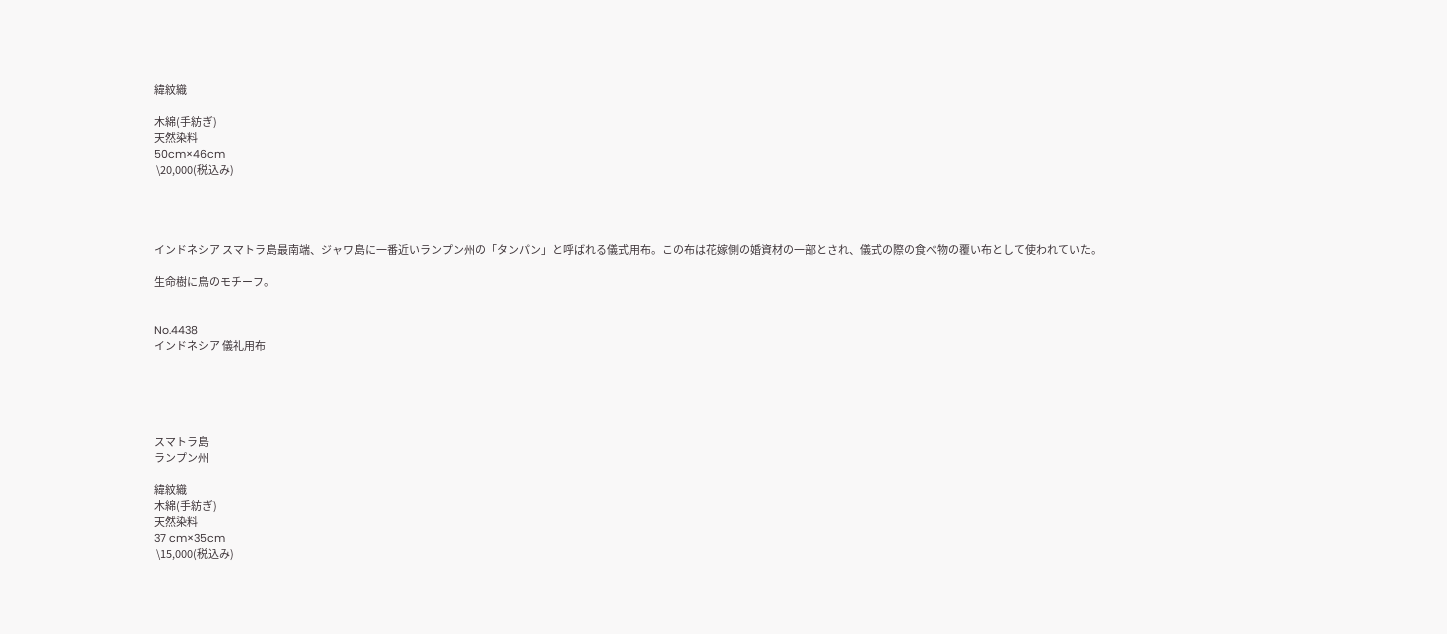緯紋織

木綿(手紡ぎ)
天然染料
50cm×46cm
 \20,000(税込み)




インドネシア スマトラ島最南端、ジャワ島に一番近いランプン州の「タンパン」と呼ばれる儀式用布。この布は花嫁側の婚資材の一部とされ、儀式の際の食べ物の覆い布として使われていた。

生命樹に鳥のモチーフ。


No.4438
インドネシア 儀礼用布





スマトラ島
ランプン州

緯紋織
木綿(手紡ぎ)
天然染料
37 cm×35cm
 \15,000(税込み)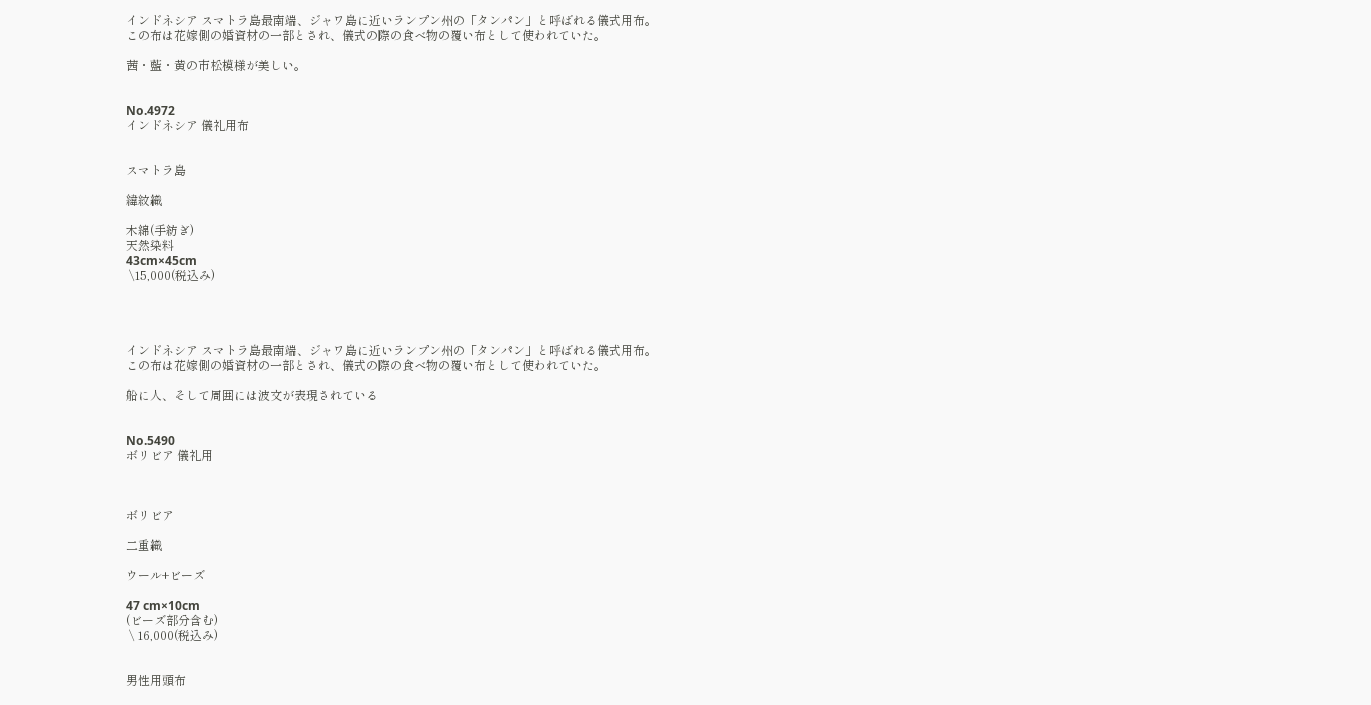インドネシア スマトラ島最南端、ジャワ島に近いランプン州の「タンパン」と呼ばれる儀式用布。
この布は花嫁側の婚資材の一部とされ、儀式の際の食べ物の覆い布として使われていた。

茜・藍・黄の市松模様が美しい。


No.4972
インドネシア 儀礼用布


スマトラ島

緯紋織

木綿(手紡ぎ)
天然染料
43cm×45cm
 \15,000(税込み)




インドネシア スマトラ島最南端、ジャワ島に近いランプン州の「タンパン」と呼ばれる儀式用布。
この布は花嫁側の婚資材の一部とされ、儀式の際の食べ物の覆い布として使われていた。

船に人、そして周囲には波文が表現されている


No.5490
ボリビア 儀礼用



ボリビア

二重織

ウール+ビーズ

47 cm×10cm
(ビーズ部分含む)
 \ 16,000(税込み)


男性用頭布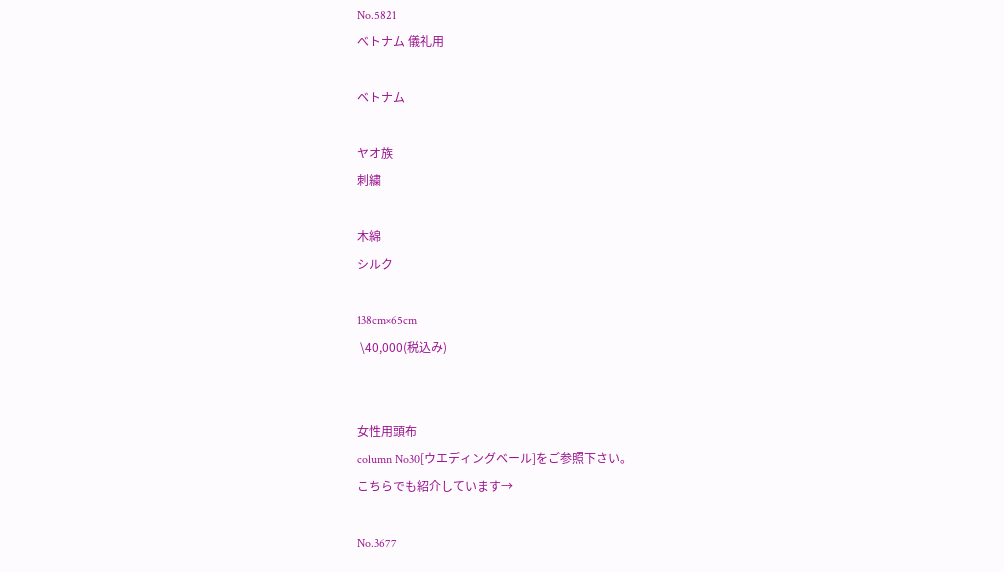No.5821
べトナム 儀礼用

ベトナム

ヤオ族
刺繍

木綿
シルク

138cm×65cm
 \40,000(税込み)


女性用頭布
column No30[ウエディングベール]をご参照下さい。
こちらでも紹介しています→

No.3677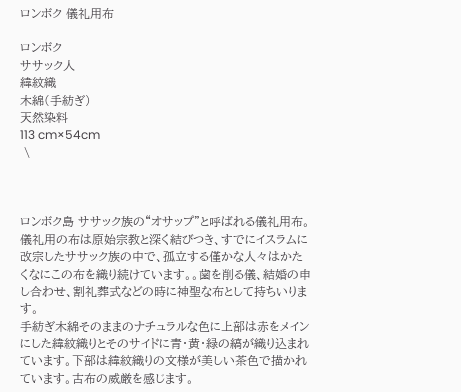ロンボク 儀礼用布

ロンボク
ササック人
緯紋織
木綿(手紡ぎ)
天然染料
113 cm×54cm
 \



ロンボク島 ササック族の“オサップ”と呼ばれる儀礼用布。儀礼用の布は原始宗教と深く結びつき、すでにイスラムに改宗したササック族の中で、孤立する僅かな人々はかたくなにこの布を織り続けています。。歯を削る儀、結婚の申し合わせ、割礼葬式などの時に神聖な布として持ちいります。
手紡ぎ木綿そのままのナチュラルな色に上部は赤をメインにした緯紋織りとそのサイドに青・黄・緑の縞が織り込まれています。下部は緯紋織りの文様が美しい茶色で描かれています。古布の威厳を感じます。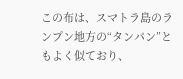この布は、スマトラ島のランプン地方の“タンパン”ともよく似ており、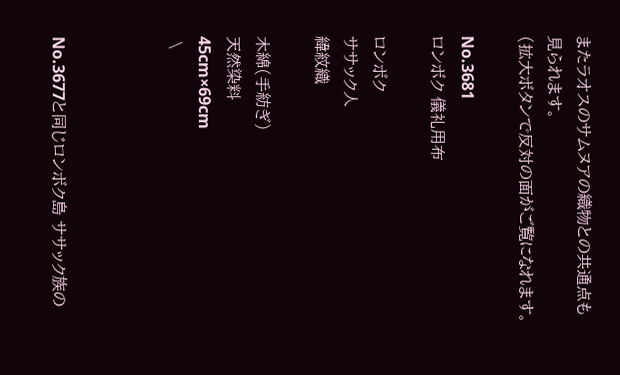またラオスのサムヌアの織物との共通点も見られます。
(拡大ボタンで反対の面がご覧になれます。

No.3681
ロンボク 儀礼用布

ロンボク
ササック人
緯紋織

木綿(手紡ぎ)
天然染料
45cm×69cm
 \



No.3677と同じロンボク島 ササック族の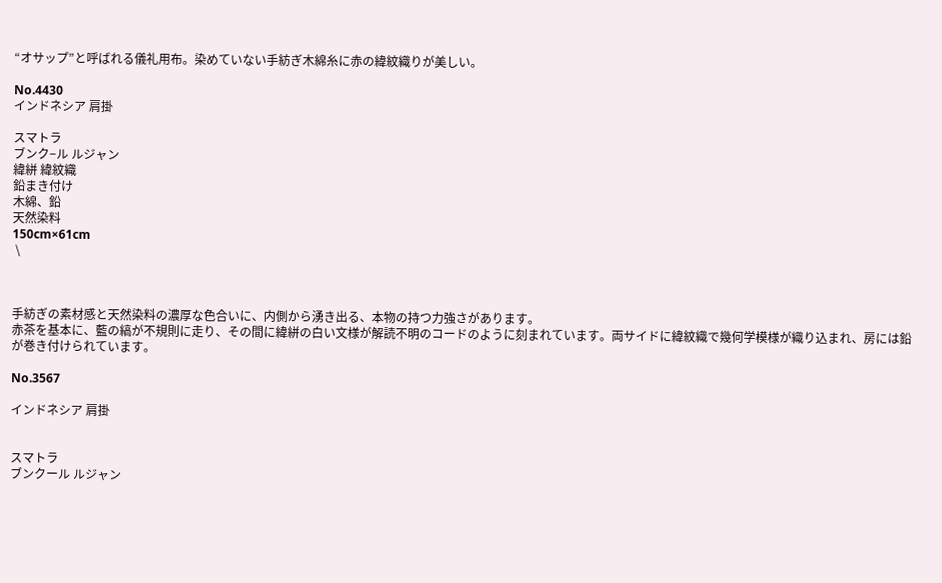“オサップ”と呼ばれる儀礼用布。染めていない手紡ぎ木綿糸に赤の緯紋織りが美しい。

No.4430
インドネシア 肩掛

スマトラ
ブンク−ル ルジャン
緯絣 緯紋織
鉛まき付け
木綿、鉛
天然染料
150cm×61cm
 \



手紡ぎの素材感と天然染料の濃厚な色合いに、内側から湧き出る、本物の持つ力強さがあります。
赤茶を基本に、藍の縞が不規則に走り、その間に緯絣の白い文様が解読不明のコードのように刻まれています。両サイドに緯紋織で幾何学模様が織り込まれ、房には鉛が巻き付けられています。

No.3567

インドネシア 肩掛


スマトラ
ブンクール ルジャン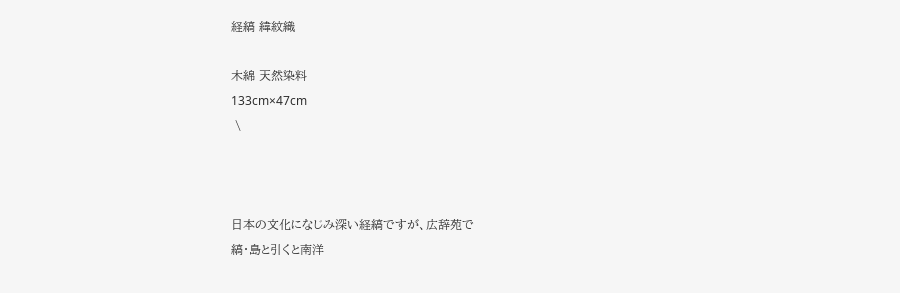経縞 緯紋織

木綿 天然染料
133cm×47cm
 \



日本の文化になじみ深い経縞ですが、広辞苑で
縞・島と引くと南洋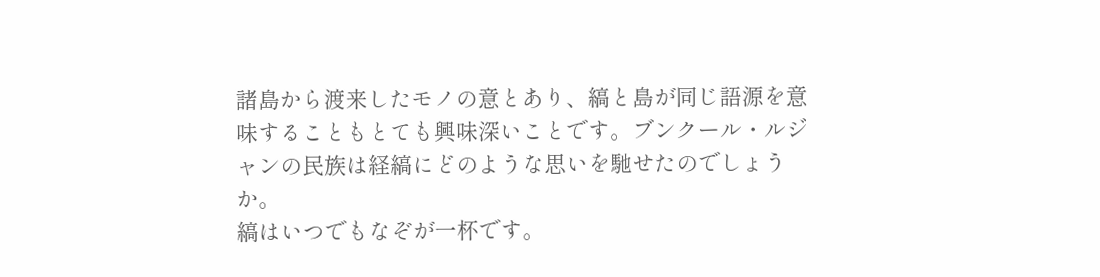諸島から渡来したモノの意とあり、縞と島が同じ語源を意味することもとても興味深いことです。ブンクール・ルジャンの民族は経縞にどのような思いを馳せたのでしょうか。
縞はいつでもなぞが一杯です。